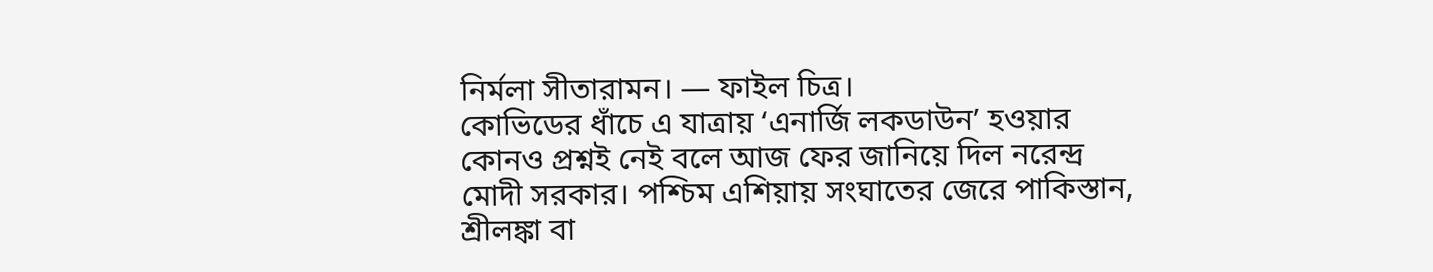নির্মলা সীতারামন। — ফাইল চিত্র।
কোভিডের ধাঁচে এ যাত্রায় ‘এনার্জি লকডাউন’ হওয়ার কোনও প্রশ্নই নেই বলে আজ ফের জানিয়ে দিল নরেন্দ্র মোদী সরকার। পশ্চিম এশিয়ায় সংঘাতের জেরে পাকিস্তান, শ্রীলঙ্কা বা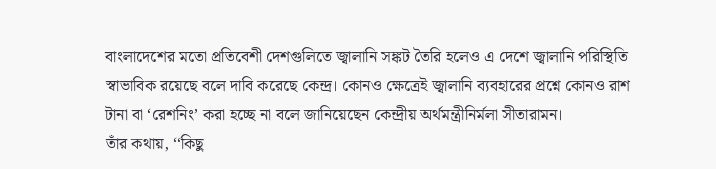বাংলাদেশের মতো প্রতিবেশী দেশগুলিতে জ্বালানি সঙ্কট তৈরি হলেও এ দেশে জ্বালানি পরিস্থিতি স্বাভাবিক রয়েছে বলে দাবি করেছে কেন্দ্র। কোনও ক্ষেত্রেই জ্বালানি ব্যবহারের প্রশ্নে কোনও রাশ টানা বা ‘রেশনিং’ করা হচ্ছে না বলে জানিয়েছেন কেন্দ্রীয় অর্থমন্ত্রীনির্মলা সীতারামন।
তাঁর কথায়, ‘‘কিছু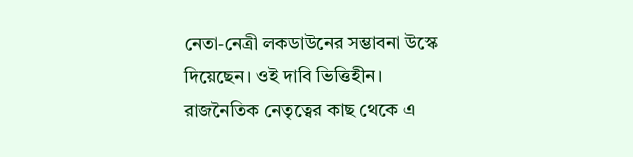নেতা-নেত্রী লকডাউনের সম্ভাবনা উস্কে দিয়েছেন। ওই দাবি ভিত্তিহীন। রাজনৈতিক নেতৃত্বের কাছ থেকে এ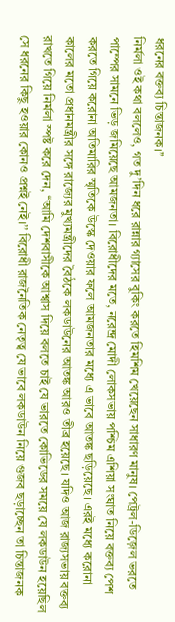ধরনের বক্তব্য চিন্তাজনক।’’
নির্মলা ওই কথা বললেও, গত দু’দিন ধরে রান্নার গ্যাসের বুকিং করতে হিমশিম খেয়েছেন সাধারণ মানুষ। পেট্রল-ডিজ়েল ভরতে পাম্পের সামনে ভিড় জমিয়েছে আমজনতা। বিরোধীদের মতে, নরেন্দ্র মোদী লোকসভায় পশ্চিম এশিয়া সংঘাত নিয়ে বক্তব্য পেশ করতে গিয়ে করোনা অতিমারির স্মৃতিকে উস্কে দেওয়ার ফলে আমজনতার মধ্যে এ ভাবে আতঙ্ক ছড়িয়েছে। এরই মধ্যে করোনা কালের মতো প্রধানমন্ত্রীর সঙ্গে রাজ্যের মুখ্যমন্ত্রীদের বৈঠকে লকডাউনের আতঙ্ক আরও তীব্র হয়েছে। যদিও আজ রাজ্যসভায় বক্তব্য রাখতে গিয়ে নির্মলা স্পষ্ট করে দেন, ‘‘আমি দেশবাসীকে আশ্বাস দিয়ে বলতে চাই যে ভারতে কোভিডের সময়ে যে লকডাউন হয়েছিল সে ধরনের কিছু হওয়ার কোনও প্রশ্নই নেই।’’ বিরোধী রাজনৈতিক নেতৃত্ব যে ভাবে লকডাউন নিয়ে গুজব ছড়াচ্ছেন তা চিন্তাজনক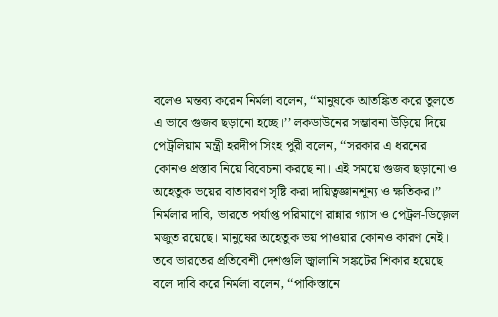বলেও মন্তব্য করেন নির্মলা বলেন, ‘‘মানুষকে আতঙ্কিত করে তুলতে এ ভাবে গুজব ছড়ানো হচ্ছে।’’ লকডাউনের সম্ভাবনা উড়িয়ে দিয়ে পেট্রলিয়াম মন্ত্রী হরদীপ সিংহ পুরী বলেন, ‘‘সরকার এ ধরনের কোনও প্রস্তাব নিয়ে বিবেচনা করছে না। এই সময়ে গুজব ছড়ানো ও অহেতুক ভয়ের বাতাবরণ সৃষ্টি করা দায়িত্বজ্ঞানশূন্য ও ক্ষতিকর।’’
নির্মলার দাবি, ভারতে পর্যাপ্ত পরিমাণে রান্নার গ্যাস ও পেট্রল-ডিজ়েল মজুত রয়েছে। মানুষের অহেতুক ভয় পাওয়ার কোনও কারণ নেই। তবে ভারতের প্রতিবেশী দেশগুলি জ্বালানি সঙ্কটের শিকার হয়েছে বলে দাবি করে নির্মলা বলেন, ‘‘পাকিস্তানে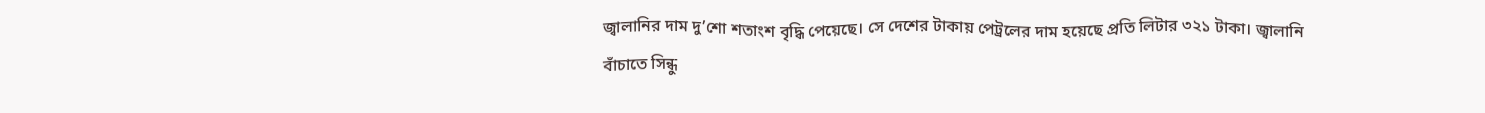জ্বালানির দাম দু’শো শতাংশ বৃদ্ধি পেয়েছে। সে দেশের টাকায় পেট্রলের দাম হয়েছে প্রতি লিটার ৩২১ টাকা। জ্বালানি বাঁচাতে সিন্ধু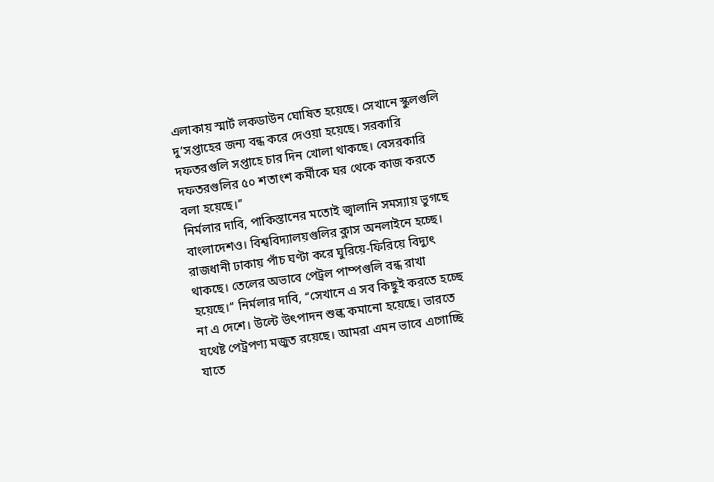এলাকায় স্মার্ট লকডাউন ঘোষিত হয়েছে। সেখানে স্কুলগুলি দু’সপ্তাহের জন্য বন্ধ করে দেওয়া হয়েছে। সরকারি দফতরগুলি সপ্তাহে চার দিন খোলা থাকছে। বেসরকারি দফতরগুলির ৫০ শতাংশ কর্মীকে ঘর থেকে কাজ করতে বলা হয়েছে।’’
নির্মলার দাবি, পাকিস্তানের মতোই জ্বালানি সমস্যায় ভুগছে বাংলাদেশও। বিশ্ববিদ্যালয়গুলির ক্লাস অনলাইনে হচ্ছে। রাজধানী ঢাকায় পাঁচ ঘণ্টা করে ঘুরিয়ে-ফিরিয়ে বিদ্যুৎ থাকছে। তেলের অভাবে পেট্রল পাম্পগুলি বন্ধ রাখা হয়েছে।’’ নির্মলার দাবি, ‘‘সেখানে এ সব কিছুই করতে হচ্ছে না এ দেশে। উল্টে উৎপাদন শুল্ক কমানো হয়েছে। ভারতে যথেষ্ট পেট্রপণ্য মজুত রয়েছে। আমরা এমন ভাবে এগোচ্ছি যাতে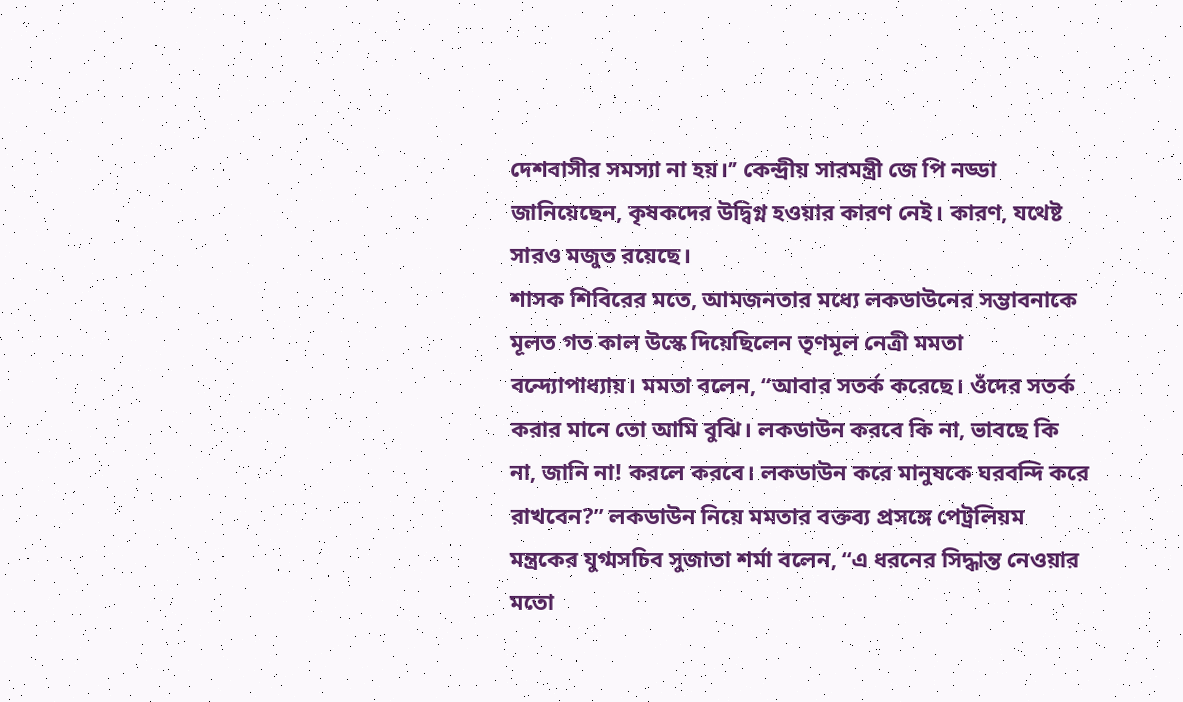দেশবাসীর সমস্যা না হয়।’’ কেন্দ্রীয় সারমন্ত্রী জে পি নড্ডা জানিয়েছেন, কৃষকদের উদ্বিগ্ন হওয়ার কারণ নেই। কারণ, যথেষ্ট সারও মজুত রয়েছে।
শাসক শিবিরের মতে, আমজনতার মধ্যে লকডাউনের সম্ভাবনাকে মূলত গত কাল উস্কে দিয়েছিলেন তৃণমূল নেত্রী মমতা বন্দ্যোপাধ্যায়। মমতা বলেন, ‘‘আবার সতর্ক করেছে। ওঁদের সতর্ক করার মানে তো আমি বুঝি। লকডাউন করবে কি না, ভাবছে কি না, জানি না! করলে করবে। লকডাউন করে মানুষকে ঘরবন্দি করে রাখবেন?’’ লকডাউন নিয়ে মমতার বক্তব্য প্রসঙ্গে পেট্রলিয়ম মন্ত্রকের যুগ্মসচিব সুজাতা শর্মা বলেন, ‘‘এ ধরনের সিদ্ধান্ত নেওয়ার মতো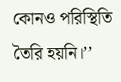কোনও পরিস্থিতি তৈরি হয়নি।’’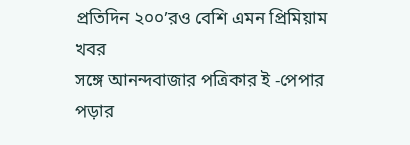প্রতিদিন ২০০’রও বেশি এমন প্রিমিয়াম খবর
সঙ্গে আনন্দবাজার পত্রিকার ই -পেপার পড়ার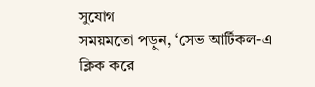সুযোগ
সময়মতো পড়ুন, ‘সেভ আর্টিকল-এ ক্লিক করে